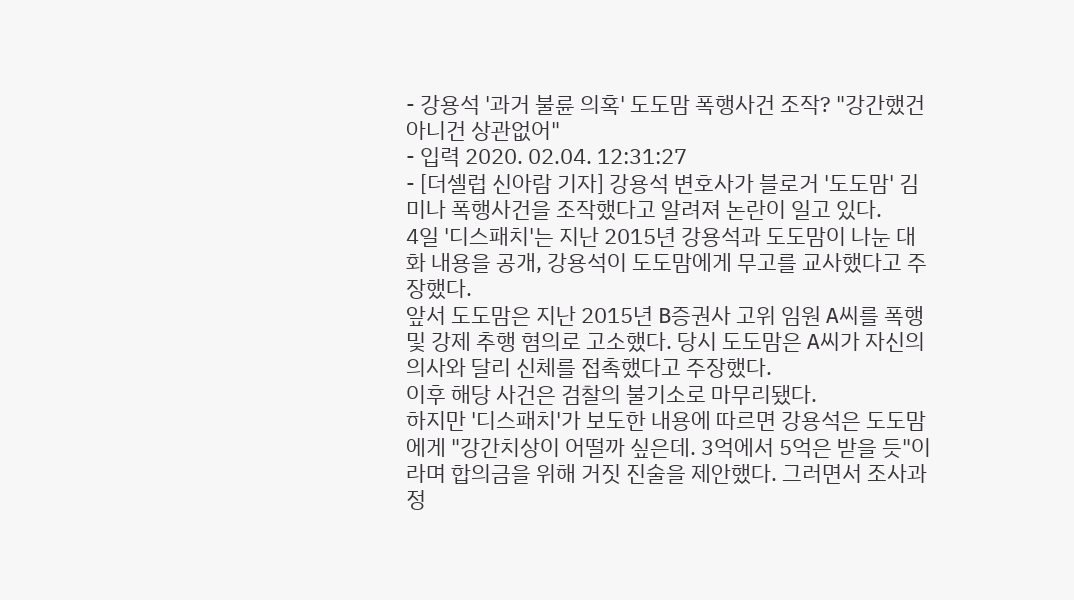- 강용석 '과거 불륜 의혹' 도도맘 폭행사건 조작? "강간했건 아니건 상관없어"
- 입력 2020. 02.04. 12:31:27
- [더셀럽 신아람 기자] 강용석 변호사가 블로거 '도도맘' 김미나 폭행사건을 조작했다고 알려져 논란이 일고 있다.
4일 '디스패치'는 지난 2015년 강용석과 도도맘이 나눈 대화 내용을 공개, 강용석이 도도맘에게 무고를 교사했다고 주장했다.
앞서 도도맘은 지난 2015년 B증권사 고위 임원 A씨를 폭행 및 강제 추행 혐의로 고소했다. 당시 도도맘은 A씨가 자신의 의사와 달리 신체를 접촉했다고 주장했다.
이후 해당 사건은 검찰의 불기소로 마무리됐다.
하지만 '디스패치'가 보도한 내용에 따르면 강용석은 도도맘에게 "강간치상이 어떨까 싶은데. 3억에서 5억은 받을 듯"이라며 합의금을 위해 거짓 진술을 제안했다. 그러면서 조사과정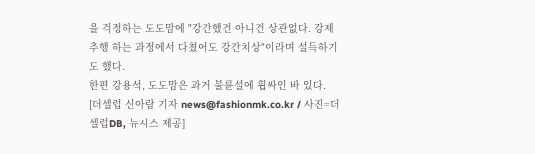을 걱정하는 도도맘에 "강간했건 아니건 상관없다. 강제 추행 하는 과정에서 다쳤어도 강간치상"이라며 설득하기도 했다.
한편 강용석, 도도맘은 과거 불륜설에 휩싸인 바 있다.
[더셀럽 신아람 기자 news@fashionmk.co.kr / 사진=더셀럽DB, 뉴시스 제공]